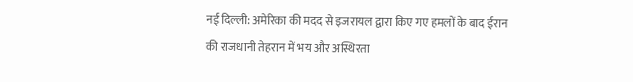नई दिल्ली: अमेरिका की मदद से इजरायल द्वारा किए गए हमलों के बाद ईरान की राजधानी तेहरान में भय और अस्थिरता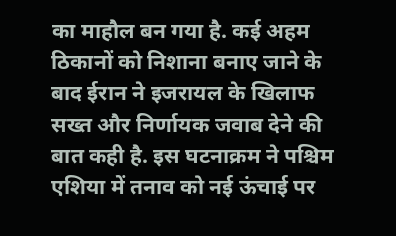का माहौल बन गया है. कई अहम ठिकानों को निशाना बनाए जाने के बाद ईरान ने इजरायल के खिलाफ सख्त और निर्णायक जवाब देने की बात कही है. इस घटनाक्रम ने पश्चिम एशिया में तनाव को नई ऊंचाई पर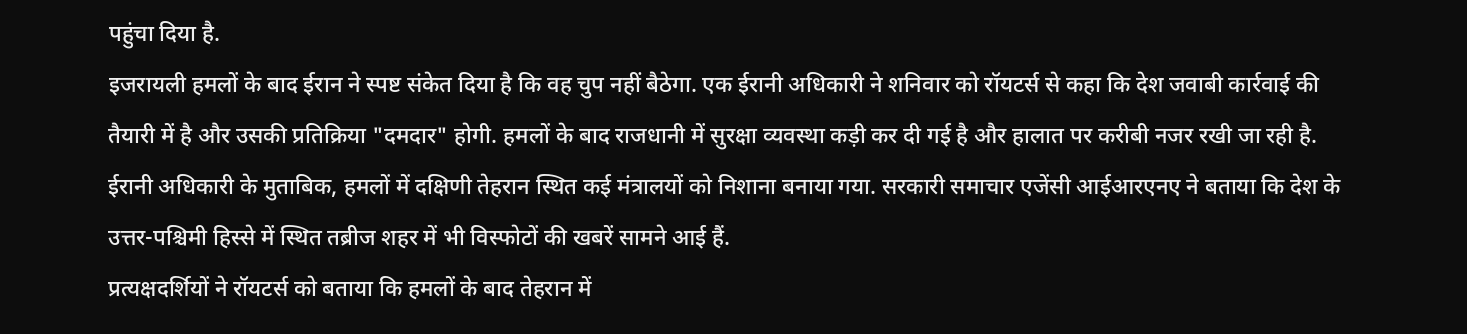पहुंचा दिया है.
इजरायली हमलों के बाद ईरान ने स्पष्ट संकेत दिया है कि वह चुप नहीं बैठेगा. एक ईरानी अधिकारी ने शनिवार को रॉयटर्स से कहा कि देश जवाबी कार्रवाई की तैयारी में है और उसकी प्रतिक्रिया "दमदार" होगी. हमलों के बाद राजधानी में सुरक्षा व्यवस्था कड़ी कर दी गई है और हालात पर करीबी नजर रखी जा रही है.
ईरानी अधिकारी के मुताबिक, हमलों में दक्षिणी तेहरान स्थित कई मंत्रालयों को निशाना बनाया गया. सरकारी समाचार एजेंसी आईआरएनए ने बताया कि देश के उत्तर-पश्चिमी हिस्से में स्थित तब्रीज शहर में भी विस्फोटों की खबरें सामने आई हैं.
प्रत्यक्षदर्शियों ने रॉयटर्स को बताया कि हमलों के बाद तेहरान में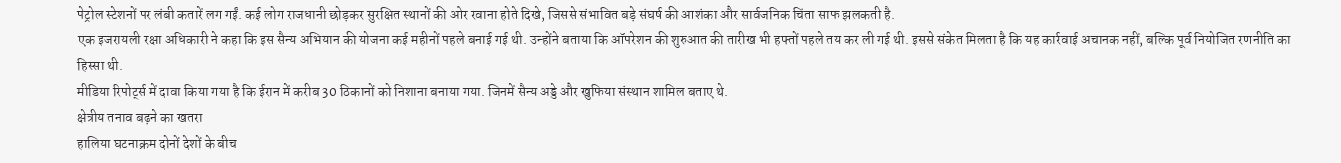पेट्रोल स्टेशनों पर लंबी कतारें लग गईं. कई लोग राजधानी छोड़कर सुरक्षित स्थानों की ओर रवाना होते दिखे, जिससे संभावित बड़े संघर्ष की आशंका और सार्वजनिक चिंता साफ झलकती है.
एक इजरायली रक्षा अधिकारी ने कहा कि इस सैन्य अभियान की योजना कई महीनों पहले बनाई गई थी. उन्होंने बताया कि ऑपरेशन की शुरुआत की तारीख भी हफ्तों पहले तय कर ली गई थी. इससे संकेत मिलता है कि यह कार्रवाई अचानक नहीं, बल्कि पूर्व नियोजित रणनीति का हिस्सा थी.
मीडिया रिपोर्ट्स में दावा किया गया है कि ईरान में करीब 30 ठिकानों को निशाना बनाया गया. जिनमें सैन्य अड्डे और खुफिया संस्थान शामिल बताए थे.
क्षेत्रीय तनाव बढ़ने का खतरा
हालिया घटनाक्रम दोनों देशों के बीच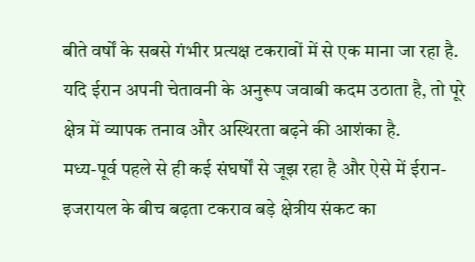बीते वर्षों के सबसे गंभीर प्रत्यक्ष टकरावों में से एक माना जा रहा है. यदि ईरान अपनी चेतावनी के अनुरूप जवाबी कदम उठाता है, तो पूरे क्षेत्र में व्यापक तनाव और अस्थिरता बढ़ने की आशंका है.
मध्य-पूर्व पहले से ही कई संघर्षों से जूझ रहा है और ऐसे में ईरान-इजरायल के बीच बढ़ता टकराव बड़े क्षेत्रीय संकट का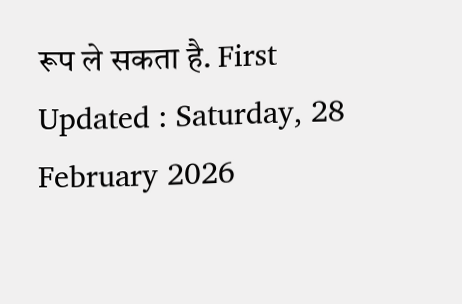रूप ले सकता है. First Updated : Saturday, 28 February 2026